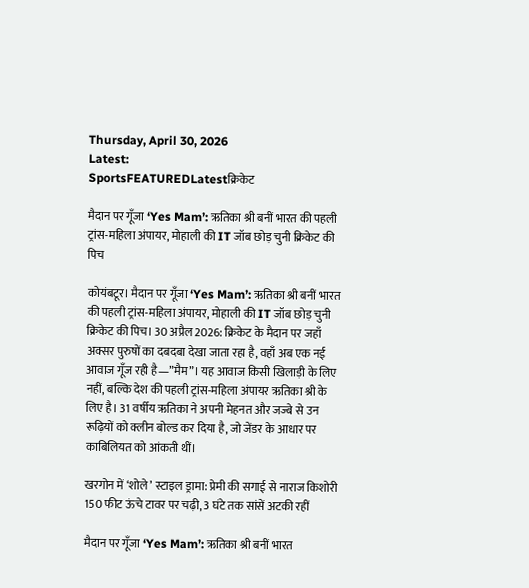Thursday, April 30, 2026
Latest:
SportsFEATUREDLatestक्रिकेट

मैदान पर गूँजा ‘Yes Mam’: ऋतिका श्री बनीं भारत की पहली ट्रांस-महिला अंपायर, मोहाली की IT जॉब छोड़ चुनी क्रिकेट की पिच

कोयंबटूर। मैदान पर गूँजा ‘Yes Mam’: ऋतिका श्री बनीं भारत की पहली ट्रांस-महिला अंपायर, मोहाली की IT जॉब छोड़ चुनी क्रिकेट की पिच। 30 अप्रैल 2026: क्रिकेट के मैदान पर जहाँ अक्सर पुरुषों का दबदबा देखा जाता रहा है, वहाँ अब एक नई आवाज गूँज रही है—”मैम”। यह आवाज किसी खिलाड़ी के लिए नहीं, बल्कि देश की पहली ट्रांस-महिला अंपायर ऋतिका श्री के लिए है। 31 वर्षीय ऋतिका ने अपनी मेहनत और जज्बे से उन रूढ़ियों को क्लीन बोल्ड कर दिया है, जो जेंडर के आधार पर काबिलियत को आंकती थीं।

खरगोन में ‘शोले’ स्टाइल ड्रामा: प्रेमी की सगाई से नाराज किशोरी 150 फीट ऊंचे टावर पर चढ़ी, 3 घंटे तक सांसें अटकी रहीं

मैदान पर गूँजा ‘Yes Mam’: ऋतिका श्री बनीं भारत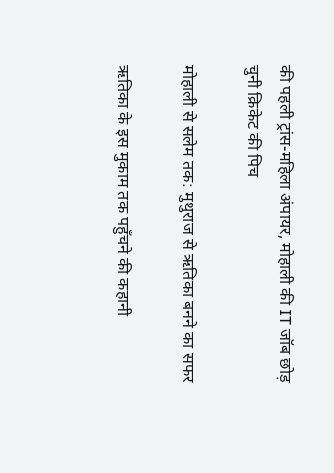की पहली ट्रांस-महिला अंपायर, मोहाली की IT जॉब छोड़ चुनी क्रिकेट की पिच

मोहाली से सलेम तक: मुथुराज से ऋतिका बनने का सफर

ऋतिका के इस मुकाम तक पहुँचने की कहानी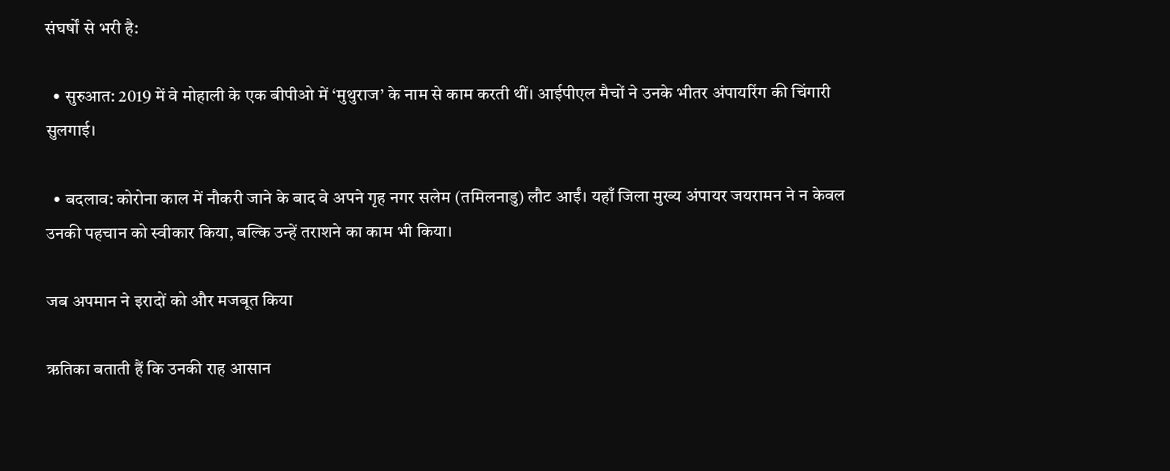संघर्षों से भरी है:

  • सुरुआत: 2019 में वे मोहाली के एक बीपीओ में ‘मुथुराज’ के नाम से काम करती थीं। आईपीएल मैचों ने उनके भीतर अंपायरिंग की चिंगारी सुलगाई।

  • बदलाव: कोरोना काल में नौकरी जाने के बाद वे अपने गृह नगर सलेम (तमिलनाडु) लौट आईं। यहाँ जिला मुख्य अंपायर जयरामन ने न केवल उनकी पहचान को स्वीकार किया, बल्कि उन्हें तराशने का काम भी किया।

जब अपमान ने इरादों को और मजबूत किया

ऋतिका बताती हैं कि उनकी राह आसान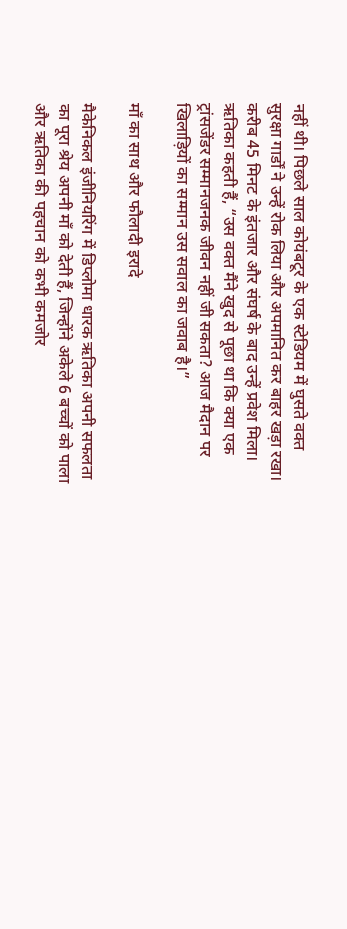नहीं थी। पिछले साल कोयंबटूर के एक स्टेडियम में घुसते वक्त सुरक्षा गार्डों ने उन्हें रोक लिया और अपमानित कर बाहर खड़ा रखा। करीब 45 मिनट के इंतजार और संघर्ष के बाद उन्हें प्रवेश मिला। ऋतिका कहती हैं, “उस वक्त मैंने खुद से पूछा था कि क्या एक ट्रांसजेंडर सम्मानजनक जीवन नहीं जी सकता? आज मैदान पर खिलाड़ियों का सम्मान उस सवाल का जवाब है।”

माँ का साथ और फौलादी इरादे

मैकेनिकल इंजीनियरिंग में डिप्लोमा धारक ऋतिका अपनी सफलता का पूरा श्रेय अपनी माँ को देती हैं, जिन्होंने अकेले 6 बच्चों को पाला और ऋतिका की पहचान को कभी कमजोर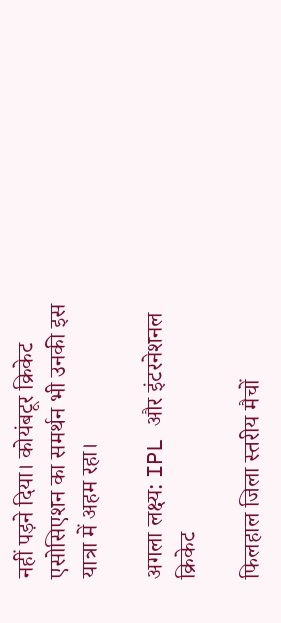नहीं पड़ने दिया। कोयंबटूर क्रिकेट एसोसिएशन का समर्थन भी उनकी इस यात्रा में अहम रहा।

अगला लक्ष्य: IPL और इंटरनेशनल क्रिकेट

फिलहाल जिला स्तरीय मैचों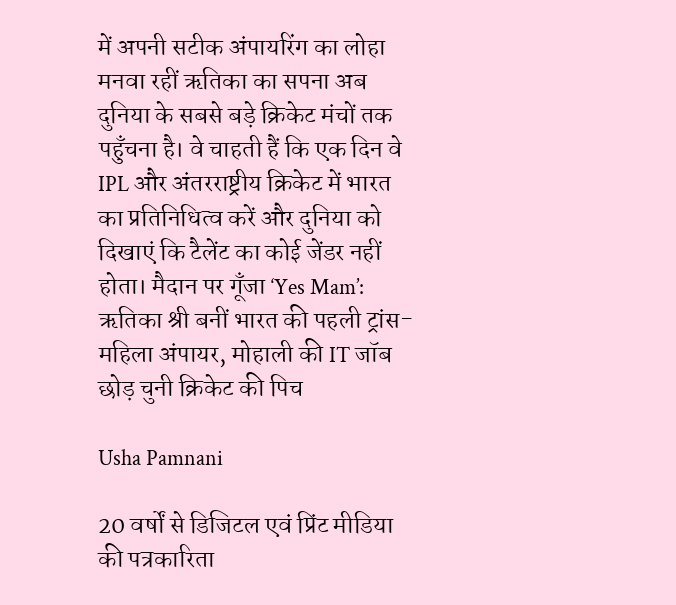में अपनी सटीक अंपायरिंग का लोहा मनवा रहीं ऋतिका का सपना अब दुनिया के सबसे बड़े क्रिकेट मंचों तक पहुँचना है। वे चाहती हैं कि एक दिन वे IPL और अंतरराष्ट्रीय क्रिकेट में भारत का प्रतिनिधित्व करें और दुनिया को दिखाएं कि टैलेंट का कोई जेंडर नहीं होता। मैदान पर गूँजा ‘Yes Mam’: ऋतिका श्री बनीं भारत की पहली ट्रांस-महिला अंपायर, मोहाली की IT जॉब छोड़ चुनी क्रिकेट की पिच

Usha Pamnani

20 वर्षों से डिजिटल एवं प्रिंट मीडिया की पत्रकारिता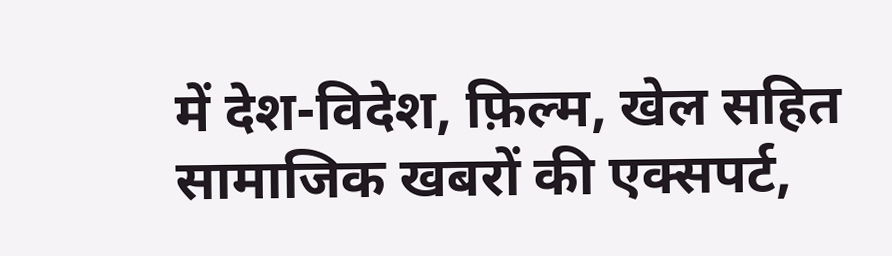में देश-विदेश, फ़िल्म, खेल सहित सामाजिक खबरों की एक्सपर्ट,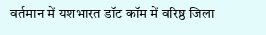वर्तमान में यशभारत डॉट कॉम में वरिष्ठ जिला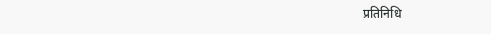प्रतिनिधि